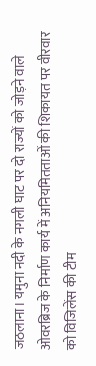जठलाना। यमुना नदी के नगली घाट पर दो राज्यों को जोड़ने वाले ओवरब्रिज के निर्माण कार्य में अनियमितताओं की शिकायत पर वीरवार को विजिलेंस की टीम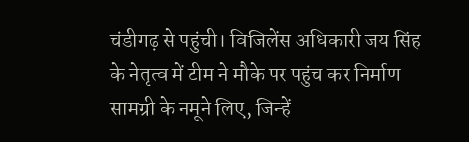चंडीगढ़ से पहुंची। विजिलेंस अधिकारी जय सिंह के नेतृत्व में टीम ने मौके पर पहुंच कर निर्माण सामग्री के नमूने लिए, जिन्हें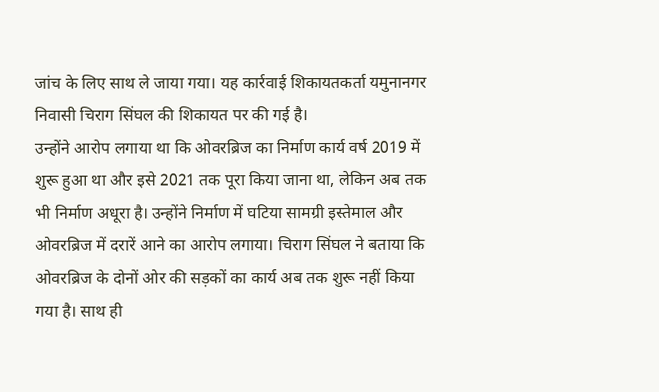जांच के लिए साथ ले जाया गया। यह कार्रवाई शिकायतकर्ता यमुनानगर निवासी चिराग सिंघल की शिकायत पर की गई है।
उन्होंने आरोप लगाया था कि ओवरब्रिज का निर्माण कार्य वर्ष 2019 में शुरू हुआ था और इसे 2021 तक पूरा किया जाना था, लेकिन अब तक भी निर्माण अधूरा है। उन्होंने निर्माण में घटिया सामग्री इस्तेमाल और ओवरब्रिज में दरारें आने का आरोप लगाया। चिराग सिंघल ने बताया कि ओवरब्रिज के दोनों ओर की सड़कों का कार्य अब तक शुरू नहीं किया गया है। साथ ही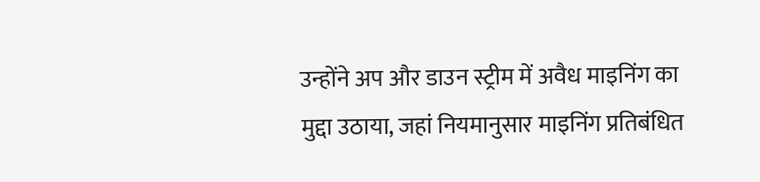उन्होंने अप और डाउन स्ट्रीम में अवैध माइनिंग का मुद्दा उठाया, जहां नियमानुसार माइनिंग प्रतिबंधित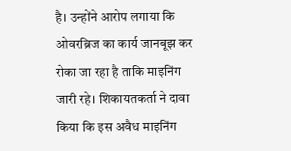है। उन्होंने आरोप लगाया कि ओवरब्रिज का कार्य जानबूझ कर रोका जा रहा है ताकि माइनिंग जारी रहे। शिकायतकर्ता ने दावा किया कि इस अवैध माइनिंग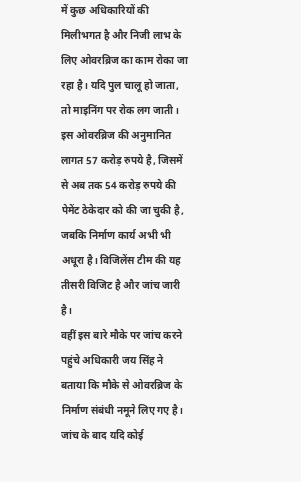में कुछ अधिकारियों की मिलीभगत है और निजी लाभ के लिए ओवरब्रिज का काम रोका जा रहा है। यदि पुल चालू हो जाता, तो माइनिंग पर रोक लग जाती। इस ओवरब्रिज की अनुमानित लागत 57 करोड़ रुपये है, जिसमें से अब तक 54 करोड़ रुपये की पेमेंट ठेकेदार को की जा चुकी है, जबकि निर्माण कार्य अभी भी अधूरा है। विजिलेंस टीम की यह तीसरी विजिट है और जांच जारी है।
वहीं इस बारे मौके पर जांच करने पहुंचे अधिकारी जय सिंह ने बताया कि मौके से ओवरब्रिज के निर्माण संबंधी नमूने लिए गए है। जांच के बाद यदि कोई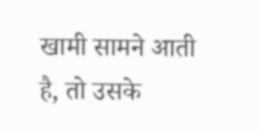खामी सामने आती है, तो उसके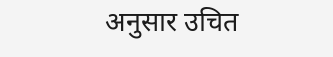अनुसार उचित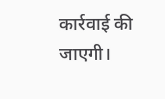कार्रवाई की जाएगी।